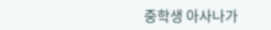중학생 아사나가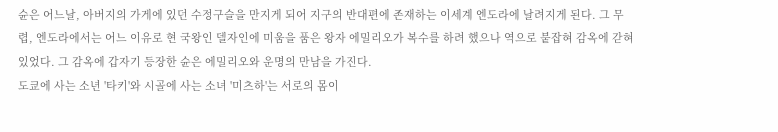슌은 어느날, 아버지의 가게에 있던 수정구슬을 만지게 되어 지구의 반대편에 존재하는 이세계 엔도라에 날려지게 된다. 그 무렵, 엔도라에서는 어느 이유로 현 국왕인 델자인에 미움을 품은 왕자 에밀리오가 복수를 하려 했으나 역으로 붙잡혀 감옥에 갇혀 있었다. 그 감옥에 갑자기 등장한 슌은 에밀리오와 운명의 만남을 가진다.
도쿄에 사는 소년 '타키'와 시골에 사는 소녀 '미츠하'는 서로의 몸이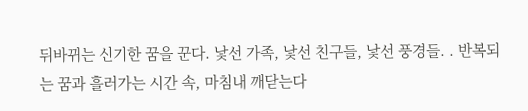뒤바뀌는 신기한 꿈을 꾼다. 낯선 가족, 낯선 친구들, 낯선 풍경들. . 반복되는 꿈과 흘러가는 시간 속, 마침내 깨닫는다